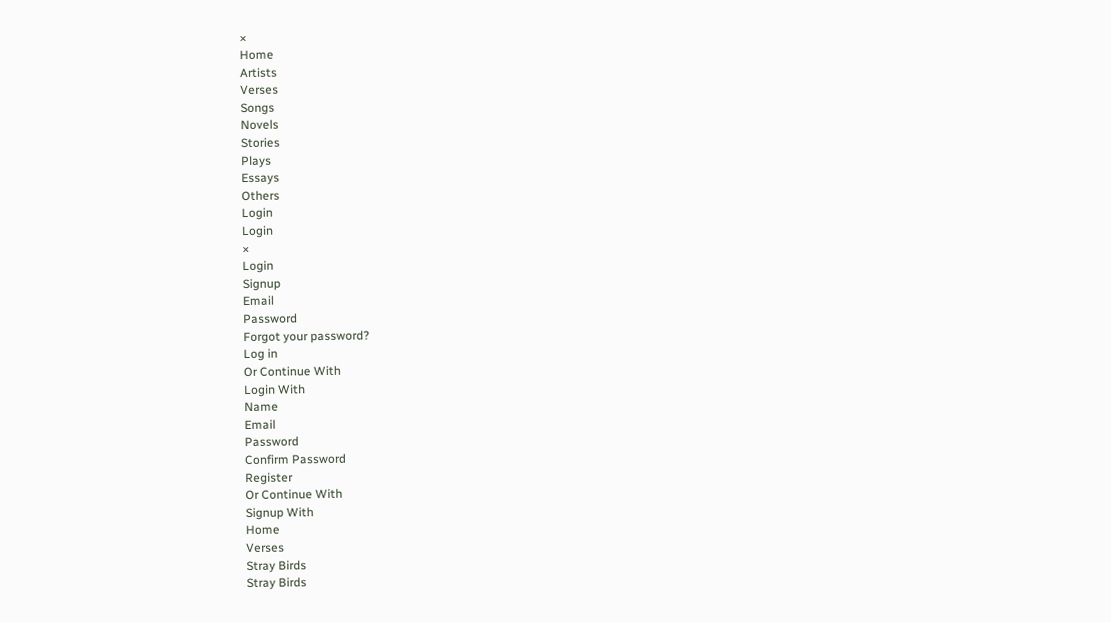×
Home
Artists
Verses
Songs
Novels
Stories
Plays
Essays
Others
Login
Login
×
Login
Signup
Email
Password
Forgot your password?
Log in
Or Continue With
Login With
Name
Email
Password
Confirm Password
Register
Or Continue With
Signup With
Home
Verses
Stray Birds
Stray Birds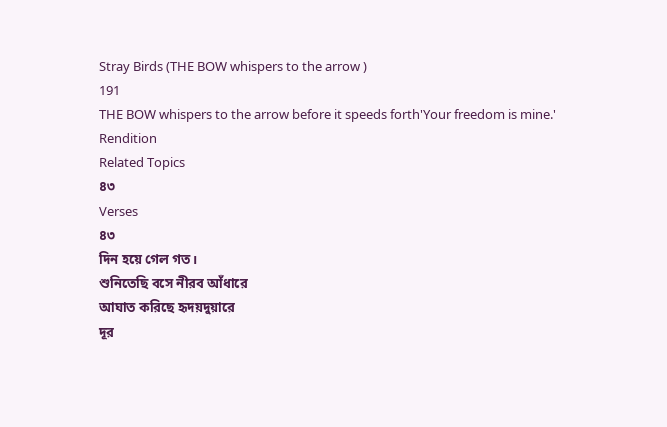Stray Birds (THE BOW whispers to the arrow )
191
THE BOW whispers to the arrow before it speeds forth'Your freedom is mine.'
Rendition
Related Topics
৪৩
Verses
৪৩
দিন হয়ে গেল গত।
শুনিতেছি বসে নীরব আঁধারে
আঘাত করিছে হৃদয়দুয়ারে
দূর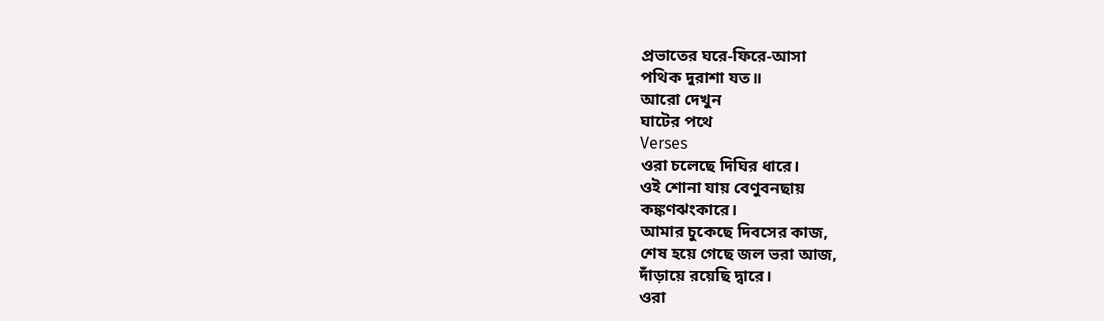প্রভাতের ঘরে-ফিরে-আসা
পথিক দুরাশা যত॥
আরো দেখুন
ঘাটের পথে
Verses
ওরা চলেছে দিঘির ধারে।
ওই শোনা যায় বেণুবনছায়
কঙ্কণঝংকারে।
আমার চুকেছে দিবসের কাজ,
শেষ হয়ে গেছে জল ভরা আজ,
দাঁড়ায়ে রয়েছি দ্বারে।
ওরা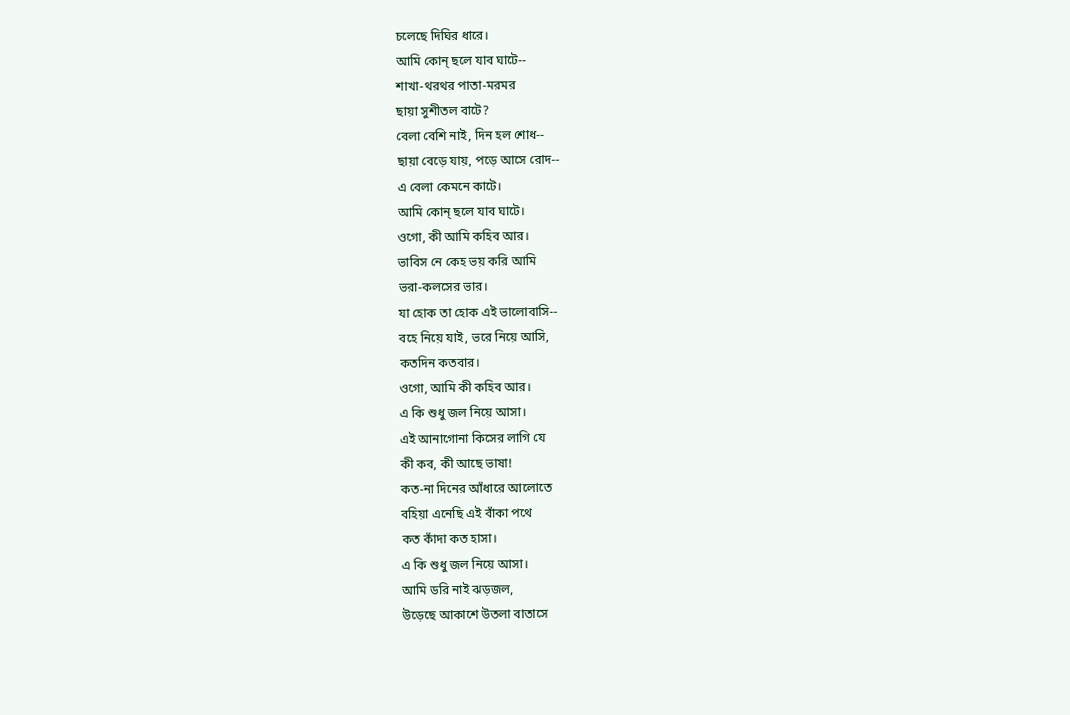চলেছে দিঘির ধারে।
আমি কোন্ ছলে যাব ঘাটে--
শাখা-থরথর পাতা-মরমর
ছায়া সুশীতল বাটে?
বেলা বেশি নাই, দিন হল শোধ--
ছায়া বেড়ে যায়, পড়ে আসে রোদ--
এ বেলা কেমনে কাটে।
আমি কোন্ ছলে যাব ঘাটে।
ওগো, কী আমি কহিব আর।
ভাবিস নে কেহ ভয় করি আমি
ভরা-কলসের ভার।
যা হোক তা হোক এই ভালোবাসি--
বহে নিয়ে যাই, ভরে নিয়ে আসি,
কতদিন কতবার।
ওগো, আমি কী কহিব আর।
এ কি শুধু জল নিয়ে আসা।
এই আনাগোনা কিসের লাগি যে
কী কব, কী আছে ভাষা!
কত-না দিনের আঁধারে আলোতে
বহিয়া এনেছি এই বাঁকা পথে
কত কাঁদা কত হাসা।
এ কি শুধু জল নিয়ে আসা।
আমি ডরি নাই ঝড়জল,
উড়েছে আকাশে উতলা বাতাসে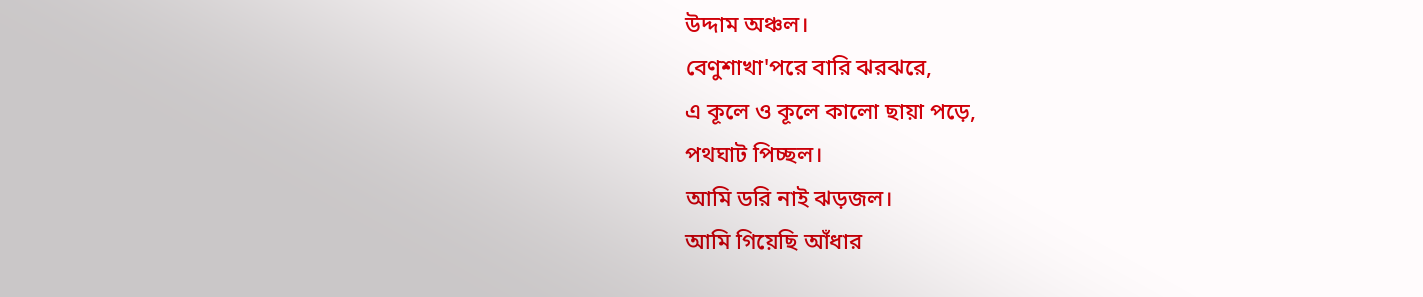উদ্দাম অঞ্চল।
বেণুশাখা'পরে বারি ঝরঝরে,
এ কূলে ও কূলে কালো ছায়া পড়ে,
পথঘাট পিচ্ছল।
আমি ডরি নাই ঝড়জল।
আমি গিয়েছি আঁধার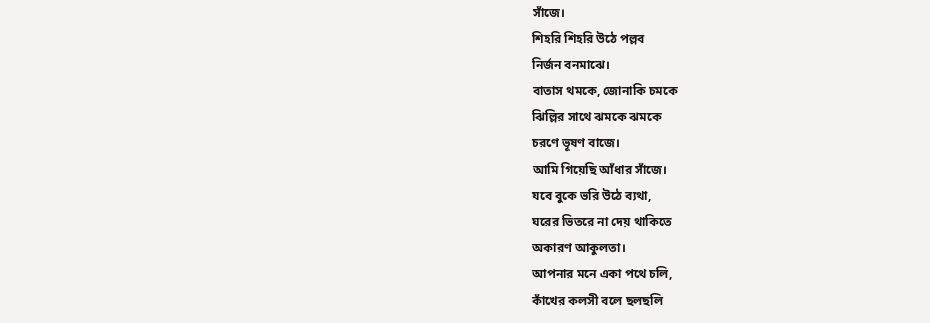সাঁজে।
শিহরি শিহরি উঠে পল্লব
নির্জন বনমাঝে।
বাতাস থমকে, জোনাকি চমকে
ঝিল্লির সাথে ঝমকে ঝমকে
চরণে ভূষণ বাজে।
আমি গিয়েছি আঁধার সাঁজে।
যবে বুকে ভরি উঠে ব্যথা,
ঘরের ভিতরে না দেয় থাকিতে
অকারণ আকুলতা।
আপনার মনে একা পথে চলি,
কাঁখের কলসী বলে ছলছলি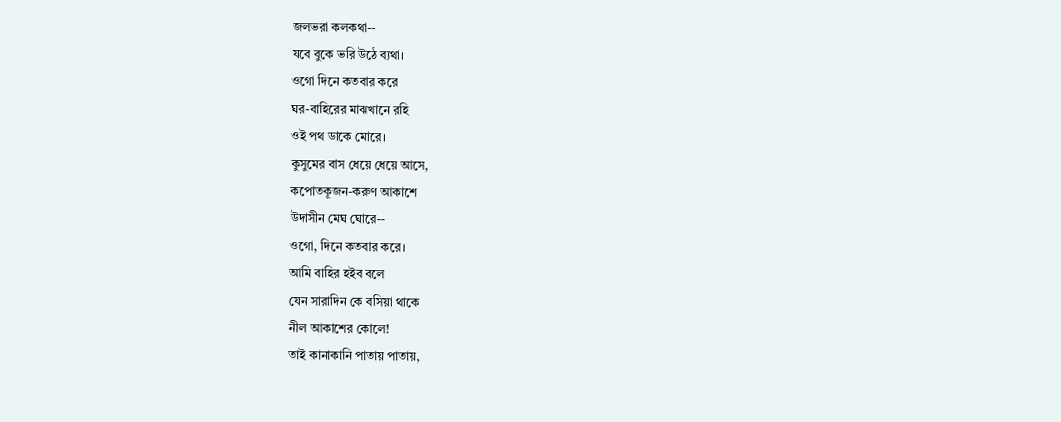জলভরা কলকথা--
যবে বুকে ভরি উঠে ব্যথা।
ওগো দিনে কতবার করে
ঘর-বাহিরের মাঝখানে রহি
ওই পথ ডাকে মোরে।
কুসুমের বাস ধেয়ে ধেয়ে আসে,
কপোতকূজন-করুণ আকাশে
উদাসীন মেঘ ঘোরে--
ওগো, দিনে কতবার করে।
আমি বাহির হইব বলে
যেন সারাদিন কে বসিয়া থাকে
নীল আকাশের কোলে!
তাই কানাকানি পাতায় পাতায়,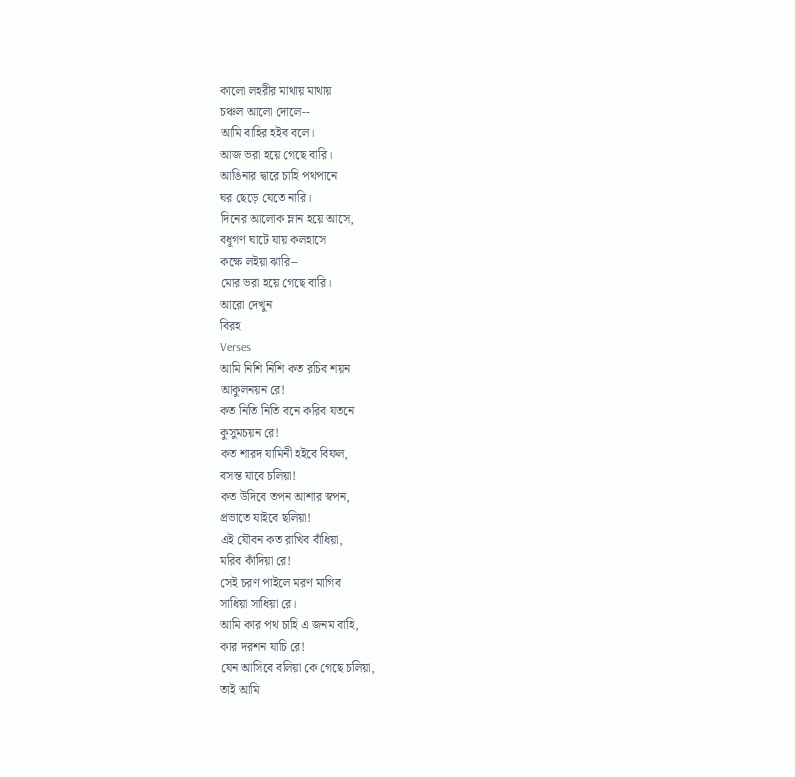কালো লহরীর মাথায় মাথায়
চঞ্চল আলো দোলে--
আমি বাহির হইব বলে।
আজ ভরা হয়ে গেছে বারি।
আঙিনার দ্বারে চাহি পথপানে
ঘর ছেড়ে যেতে নারি।
দিনের আলোক ম্লান হয়ে আসে,
বধূগণ ঘাটে যায় কলহাসে
কক্ষে লইয়া ঝারি--
মোর ভরা হয়ে গেছে বারি।
আরো দেখুন
বিরহ
Verses
আমি নিশি নিশি কত রচিব শয়ন
আকুলনয়ন রে!
কত নিতি নিতি বনে করিব যতনে
কুসুমচয়ন রে!
কত শারদ যামিনী হইবে বিফল,
বসন্ত যাবে চলিয়া!
কত উদিবে তপন আশার স্বপন,
প্রভাতে যাইবে ছলিয়া!
এই যৌবন কত রাখিব বাঁধিয়া,
মরিব কাঁদিয়া রে!
সেই চরণ পাইলে মরণ মাগিব
সাধিয়া সাধিয়া রে।
আমি কার পথ চাহি এ জনম বাহি,
কার দরশন যাচি রে!
যেন আসিবে বলিয়া কে গেছে চলিয়া,
তাই আমি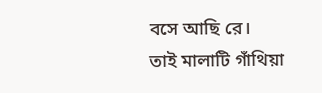বসে আছি রে।
তাই মালাটি গাঁথিয়া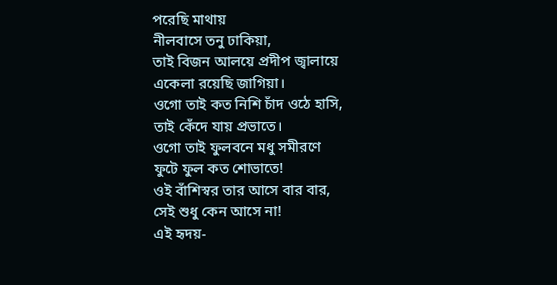পরেছি মাথায়
নীলবাসে তনু ঢাকিয়া,
তাই বিজন আলয়ে প্রদীপ জ্বালায়ে
একেলা রয়েছি জাগিয়া।
ওগো তাই কত নিশি চাঁদ ওঠে হাসি,
তাই কেঁদে যায় প্রভাতে।
ওগো তাই ফুলবনে মধু সমীরণে
ফুটে ফুল কত শোভাতে!
ওই বাঁশিস্বর তার আসে বার বার,
সেই শুধু কেন আসে না!
এই হৃদয়-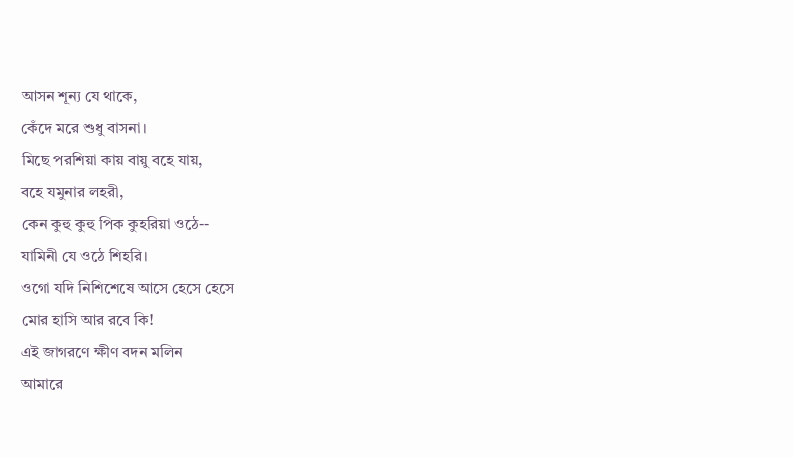আসন শূন্য যে থাকে,
কেঁদে মরে শুধু বাসনা।
মিছে পরশিয়া কায় বায়ু বহে যায়,
বহে যমুনার লহরী,
কেন কুহু কুহু পিক কুহরিয়া ওঠে--
যামিনী যে ওঠে শিহরি।
ওগো যদি নিশিশেষে আসে হেসে হেসে
মোর হাসি আর রবে কি!
এই জাগরণে ক্ষীণ বদন মলিন
আমারে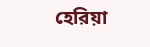হেরিয়া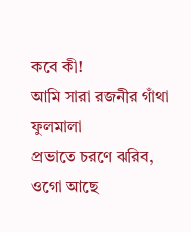কবে কী!
আমি সারা রজনীর গাঁথা ফুলমালা
প্রভাতে চরণে ঝরিব,
ওগো আছে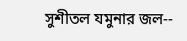সুশীতল যমুনার জল--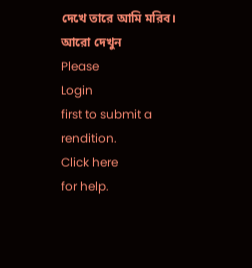দেখে তারে আমি মরিব।
আরো দেখুন
Please
Login
first to submit a rendition.
Click here
for help.